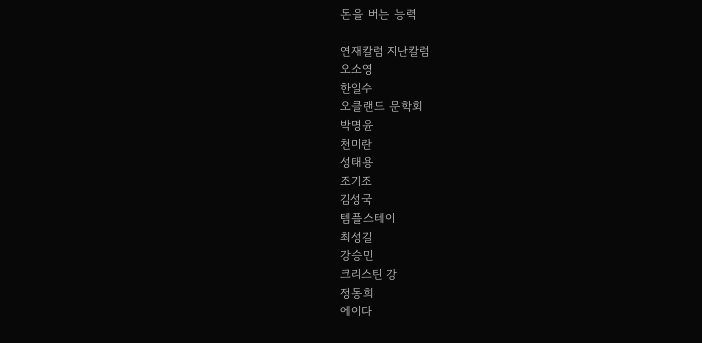돈을 버는 능력

연재칼럼 지난칼럼
오소영
한일수
오클랜드 문학회
박명윤
천미란
성태용
조기조
김성국
템플스테이
최성길
강승민
크리스틴 강
정동희
에이다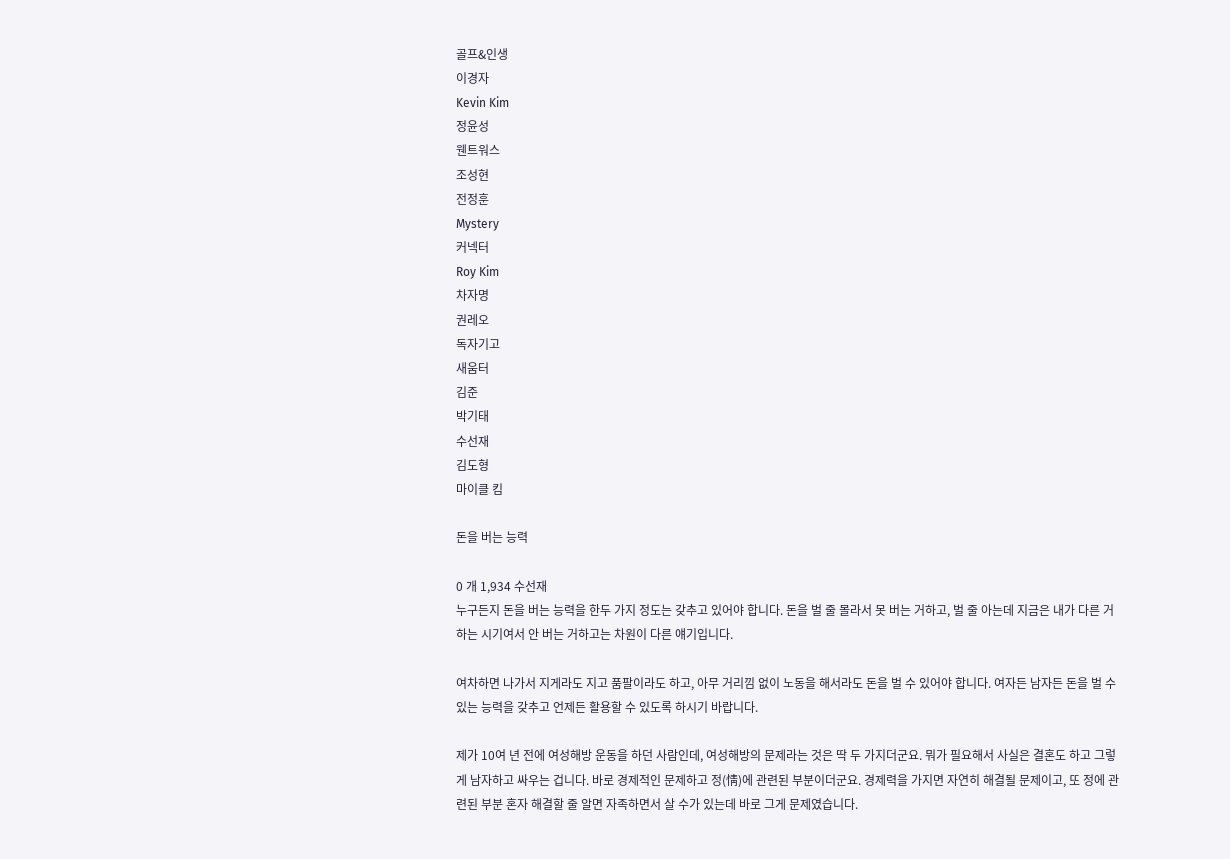골프&인생
이경자
Kevin Kim
정윤성
웬트워스
조성현
전정훈
Mystery
커넥터
Roy Kim
차자명
권레오
독자기고
새움터
김준
박기태
수선재
김도형
마이클 킴

돈을 버는 능력

0 개 1,934 수선재
누구든지 돈을 버는 능력을 한두 가지 정도는 갖추고 있어야 합니다. 돈을 벌 줄 몰라서 못 버는 거하고, 벌 줄 아는데 지금은 내가 다른 거 하는 시기여서 안 버는 거하고는 차원이 다른 얘기입니다.

여차하면 나가서 지게라도 지고 품팔이라도 하고, 아무 거리낌 없이 노동을 해서라도 돈을 벌 수 있어야 합니다. 여자든 남자든 돈을 벌 수 있는 능력을 갖추고 언제든 활용할 수 있도록 하시기 바랍니다.

제가 10여 년 전에 여성해방 운동을 하던 사람인데, 여성해방의 문제라는 것은 딱 두 가지더군요. 뭐가 필요해서 사실은 결혼도 하고 그렇게 남자하고 싸우는 겁니다. 바로 경제적인 문제하고 정(情)에 관련된 부분이더군요. 경제력을 가지면 자연히 해결될 문제이고, 또 정에 관련된 부분 혼자 해결할 줄 알면 자족하면서 살 수가 있는데 바로 그게 문제였습니다.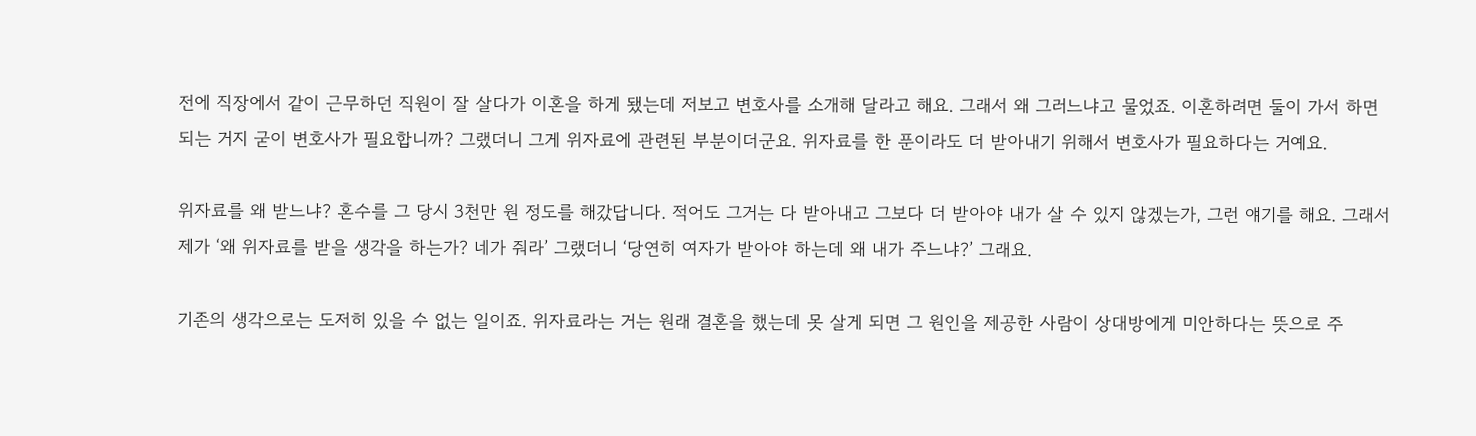전에 직장에서 같이 근무하던 직원이 잘 살다가 이혼을 하게 됐는데 저보고 변호사를 소개해 달라고 해요. 그래서 왜 그러느냐고 물었죠. 이혼하려면 둘이 가서 하면 되는 거지 굳이 변호사가 필요합니까? 그랬더니 그게 위자료에 관련된 부분이더군요. 위자료를 한 푼이라도 더 받아내기 위해서 변호사가 필요하다는 거예요.

위자료를 왜 받느냐? 혼수를 그 당시 3천만 원 정도를 해갔답니다. 적어도 그거는 다 받아내고 그보다 더 받아야 내가 살 수 있지 않겠는가, 그런 얘기를 해요. 그래서 제가 ‘왜 위자료를 받을 생각을 하는가? 네가 줘라’ 그랬더니 ‘당연히 여자가 받아야 하는데 왜 내가 주느냐?’ 그래요.

기존의 생각으로는 도저히 있을 수 없는 일이죠. 위자료라는 거는 원래 결혼을 했는데 못 살게 되면 그 원인을 제공한 사람이 상대방에게 미안하다는 뜻으로 주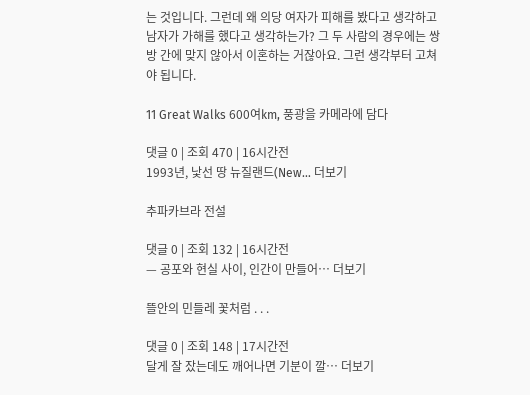는 것입니다. 그런데 왜 의당 여자가 피해를 봤다고 생각하고 남자가 가해를 했다고 생각하는가? 그 두 사람의 경우에는 쌍방 간에 맞지 않아서 이혼하는 거잖아요. 그런 생각부터 고쳐야 됩니다.

11 Great Walks 600여km, 풍광을 카메라에 담다

댓글 0 | 조회 470 | 16시간전
1993년, 낯선 땅 뉴질랜드(New… 더보기

추파카브라 전설

댓글 0 | 조회 132 | 16시간전
— 공포와 현실 사이, 인간이 만들어… 더보기

뜰안의 민들레 꽃처럼 . . .

댓글 0 | 조회 148 | 17시간전
달게 잘 잤는데도 깨어나면 기분이 깔… 더보기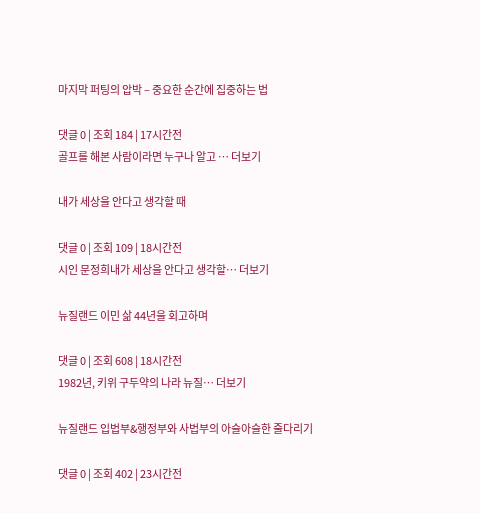마지막 퍼팅의 압박 – 중요한 순간에 집중하는 법

댓글 0 | 조회 184 | 17시간전
골프를 해본 사람이라면 누구나 알고 … 더보기

내가 세상을 안다고 생각할 때

댓글 0 | 조회 109 | 18시간전
시인 문정희내가 세상을 안다고 생각할… 더보기

뉴질랜드 이민 삶 44년을 회고하며

댓글 0 | 조회 608 | 18시간전
1982년, 키위 구두약의 나라 뉴질… 더보기

뉴질랜드 입법부&행정부와 사법부의 아슬아슬한 줄다리기

댓글 0 | 조회 402 | 23시간전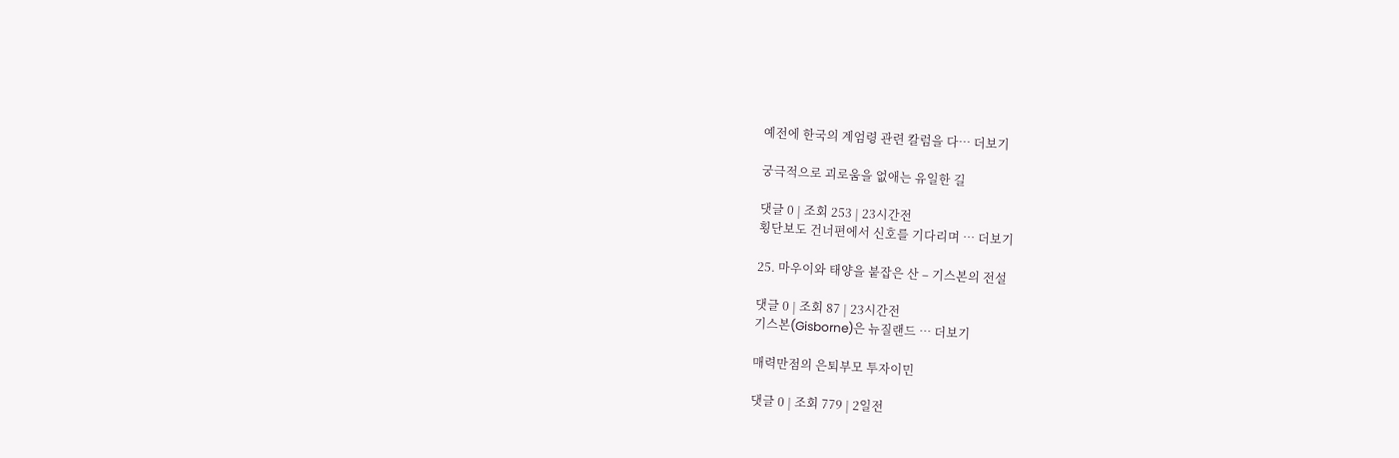예전에 한국의 계엄령 관련 칼럼을 다… 더보기

궁극적으로 괴로움을 없애는 유일한 길

댓글 0 | 조회 253 | 23시간전
횡단보도 건너편에서 신호를 기다리며 … 더보기

25. 마우이와 태양을 붙잡은 산 – 기스본의 전설

댓글 0 | 조회 87 | 23시간전
기스본(Gisborne)은 뉴질랜드 … 더보기

매력만점의 은퇴부모 투자이민

댓글 0 | 조회 779 | 2일전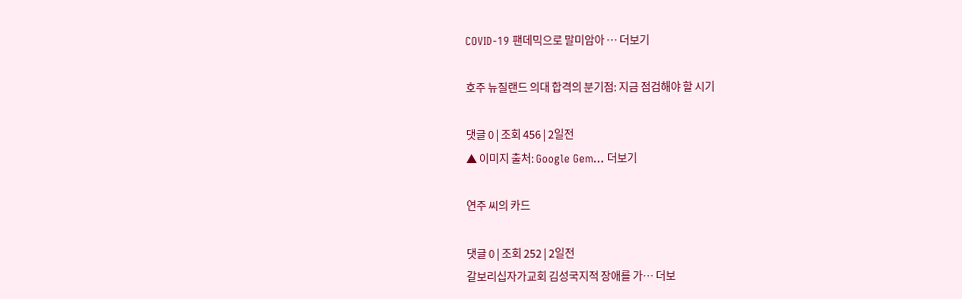COVID-19 팬데믹으로 말미암아 … 더보기

호주 뉴질랜드 의대 합격의 분기점: 지금 점검해야 할 시기

댓글 0 | 조회 456 | 2일전
▲ 이미지 출처: Google Gem… 더보기

연주 씨의 카드

댓글 0 | 조회 252 | 2일전
갈보리십자가교회 김성국지적 장애를 가… 더보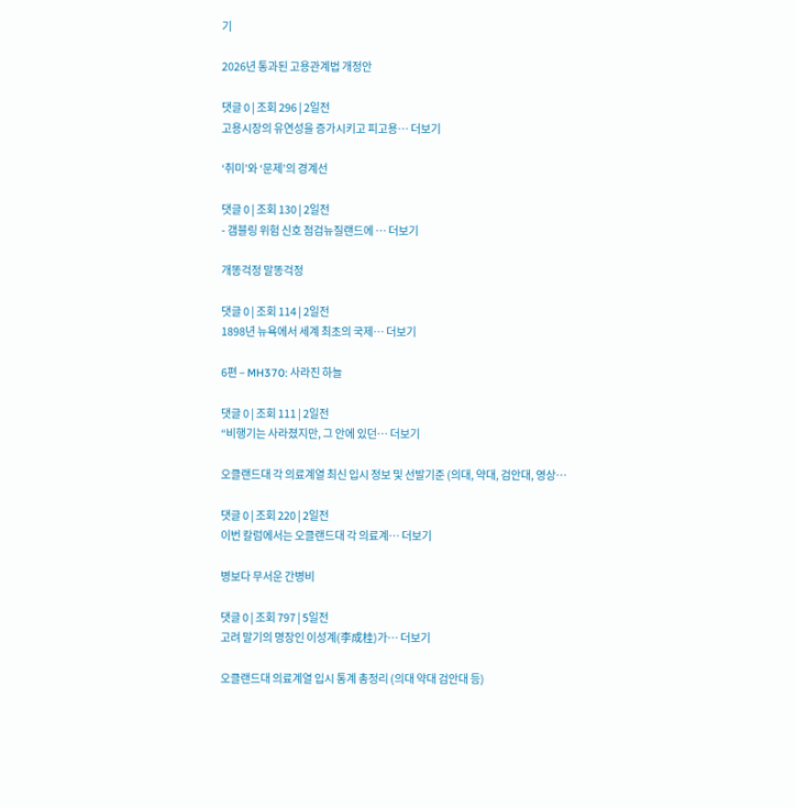기

2026년 통과된 고용관계법 개정안

댓글 0 | 조회 296 | 2일전
고용시장의 유연성을 증가시키고 피고용… 더보기

‘취미’와 ‘문제’의 경계선

댓글 0 | 조회 130 | 2일전
- 갬블링 위험 신호 점검뉴질랜드에 … 더보기

개똥걱정 말똥걱정

댓글 0 | 조회 114 | 2일전
1898년 뉴욕에서 세계 최초의 국제… 더보기

6편 – MH370: 사라진 하늘

댓글 0 | 조회 111 | 2일전
“비행기는 사라졌지만, 그 안에 있던… 더보기

오클랜드대 각 의료계열 최신 입시 정보 및 선발기준 (의대, 약대, 검안대, 영상…

댓글 0 | 조회 220 | 2일전
이번 칼럼에서는 오클랜드대 각 의료계… 더보기

병보다 무서운 간병비

댓글 0 | 조회 797 | 5일전
고려 말기의 명장인 이성계(李成桂)가… 더보기

오클랜드대 의료계열 입시 통계 총정리 (의대 약대 검안대 등)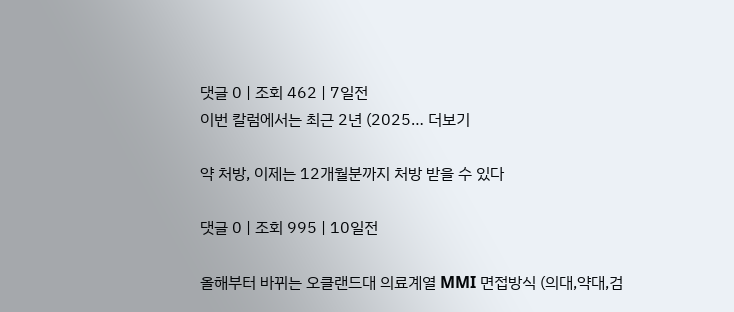댓글 0 | 조회 462 | 7일전
이번 칼럼에서는 최근 2년 (2025… 더보기

약 처방, 이제는 12개월분까지 처방 받을 수 있다

댓글 0 | 조회 995 | 10일전

올해부터 바뀌는 오클랜드대 의료계열 MMI 면접방식 (의대,약대,검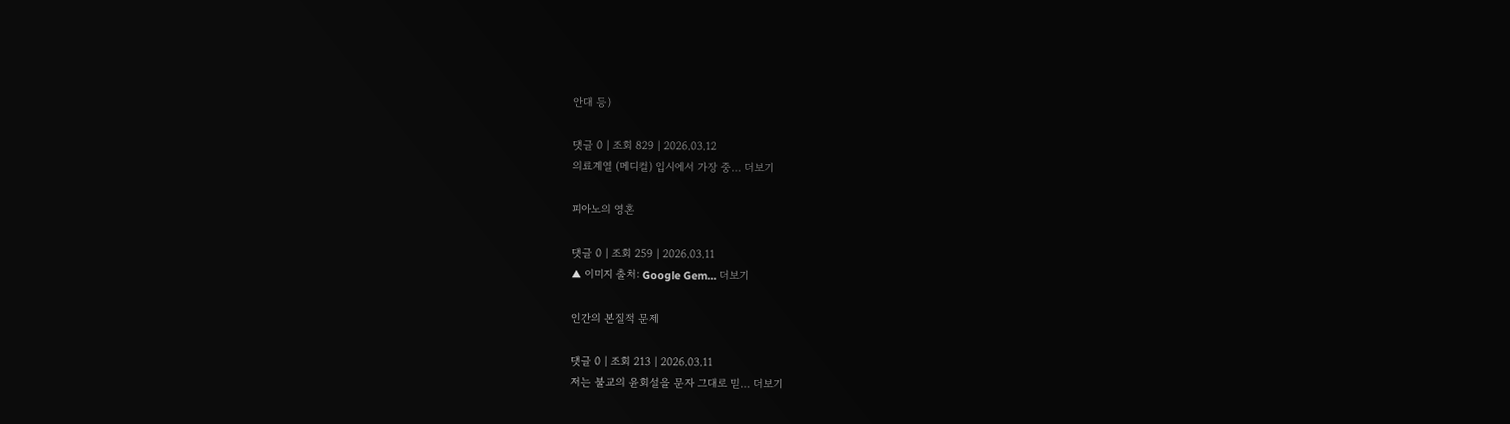안대 등)

댓글 0 | 조회 829 | 2026.03.12
의료계열 (메디컬) 입시에서 가장 중… 더보기

피아노의 영혼

댓글 0 | 조회 259 | 2026.03.11
▲ 이미지 출처: Google Gem… 더보기

인간의 본질적 문제

댓글 0 | 조회 213 | 2026.03.11
저는 불교의 윤회설을 문자 그대로 믿… 더보기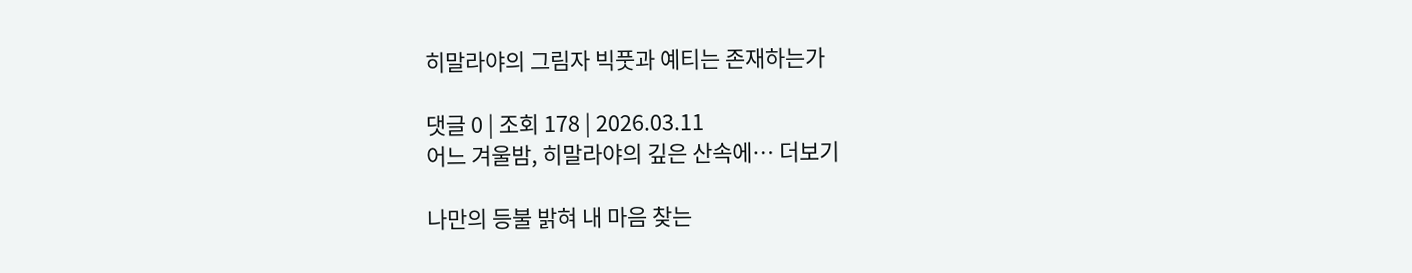히말라야의 그림자 빅풋과 예티는 존재하는가

댓글 0 | 조회 178 | 2026.03.11
어느 겨울밤, 히말라야의 깊은 산속에… 더보기

나만의 등불 밝혀 내 마음 찾는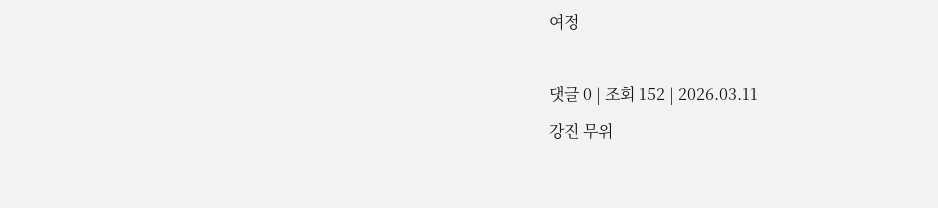여정

댓글 0 | 조회 152 | 2026.03.11
강진 무위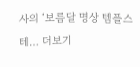사의 ‘보름달 명상 템플스테… 더보기